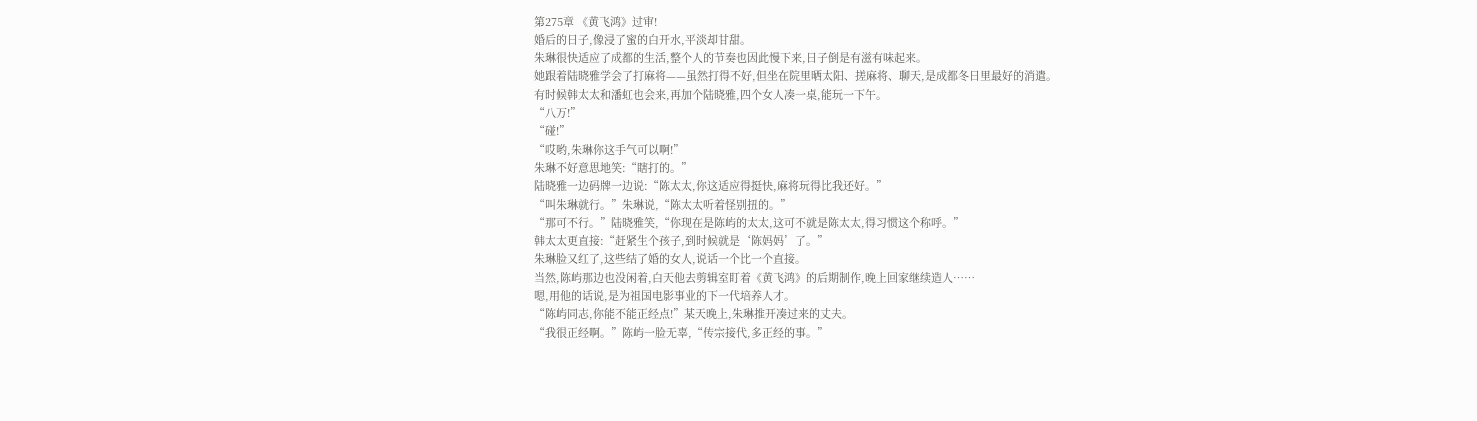第275章 《黄飞鸿》过审!
婚后的日子,像浸了蜜的白开水,平淡却甘甜。
朱琳很快适应了成都的生活,整个人的节奏也因此慢下来,日子倒是有滋有味起来。
她跟着陆晓雅学会了打麻将——虽然打得不好,但坐在院里晒太阳、搓麻将、聊天,是成都冬日里最好的消遣。
有时候韩太太和潘虹也会来,再加个陆晓雅,四个女人凑一桌,能玩一下午。
“八万!”
“碰!”
“哎哟,朱琳你这手气可以啊!”
朱琳不好意思地笑:“瞎打的。”
陆晓雅一边码牌一边说:“陈太太,你这适应得挺快,麻将玩得比我还好。”
“叫朱琳就行。”朱琳说,“陈太太听着怪别扭的。”
“那可不行。”陆晓雅笑,“你现在是陈屿的太太,这可不就是陈太太,得习惯这个称呼。”
韩太太更直接:“赶紧生个孩子,到时候就是‘陈妈妈’了。”
朱琳脸又红了,这些结了婚的女人,说话一个比一个直接。
当然,陈屿那边也没闲着,白天他去剪辑室盯着《黄飞鸿》的后期制作,晚上回家继续造人……
嗯,用他的话说,是为祖国电影事业的下一代培养人才。
“陈屿同志,你能不能正经点!”某天晚上,朱琳推开凑过来的丈夫。
“我很正经啊。”陈屿一脸无辜,“传宗接代,多正经的事。”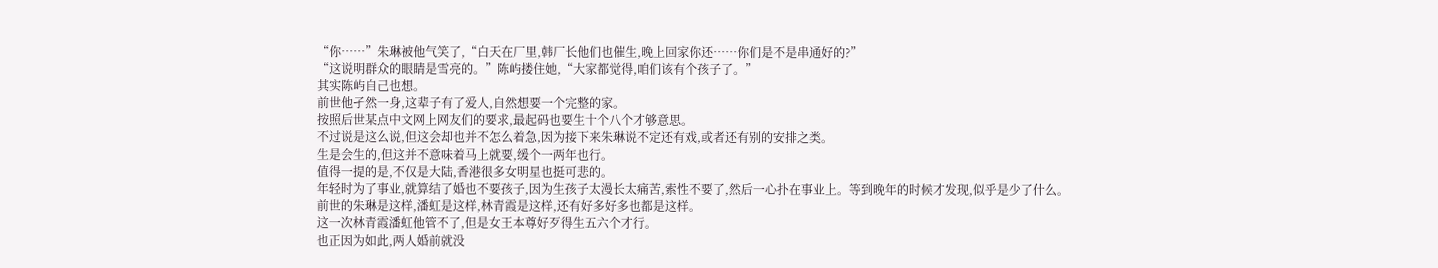“你……”朱琳被他气笑了,“白天在厂里,韩厂长他们也催生,晚上回家你还……你们是不是串通好的?”
“这说明群众的眼睛是雪亮的。”陈屿搂住她,“大家都觉得,咱们该有个孩子了。”
其实陈屿自己也想。
前世他孑然一身,这辈子有了爱人,自然想要一个完整的家。
按照后世某点中文网上网友们的要求,最起码也要生十个八个才够意思。
不过说是这么说,但这会却也并不怎么着急,因为接下来朱琳说不定还有戏,或者还有别的安排之类。
生是会生的,但这并不意味着马上就要,缓个一两年也行。
值得一提的是,不仅是大陆,香港很多女明星也挺可悲的。
年轻时为了事业,就算结了婚也不要孩子,因为生孩子太漫长太痛苦,索性不要了,然后一心扑在事业上。等到晚年的时候才发现,似乎是少了什么。
前世的朱琳是这样,潘虹是这样,林青霞是这样,还有好多好多也都是这样。
这一次林青霞潘虹他管不了,但是女王本尊好歹得生五六个才行。
也正因为如此,两人婚前就没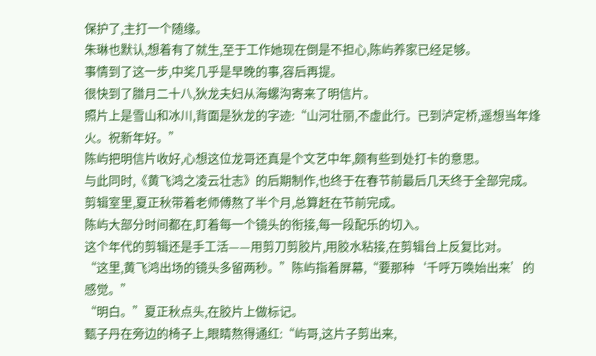保护了,主打一个随缘。
朱琳也默认,想着有了就生,至于工作她现在倒是不担心,陈屿养家已经足够。
事情到了这一步,中奖几乎是早晚的事,容后再提。
很快到了腊月二十八,狄龙夫妇从海螺沟寄来了明信片。
照片上是雪山和冰川,背面是狄龙的字迹:“山河壮丽,不虚此行。已到泸定桥,遥想当年烽火。祝新年好。”
陈屿把明信片收好,心想这位龙哥还真是个文艺中年,颇有些到处打卡的意思。
与此同时,《黄飞鸿之凌云壮志》的后期制作,也终于在春节前最后几天终于全部完成。
剪辑室里,夏正秋带着老师傅熬了半个月,总算赶在节前完成。
陈屿大部分时间都在,盯着每一个镜头的衔接,每一段配乐的切入。
这个年代的剪辑还是手工活——用剪刀剪胶片,用胶水粘接,在剪辑台上反复比对。
“这里,黄飞鸿出场的镜头多留两秒。”陈屿指着屏幕,“要那种‘千呼万唤始出来’的感觉。”
“明白。”夏正秋点头,在胶片上做标记。
甄子丹在旁边的椅子上,眼睛熬得通红:“屿哥,这片子剪出来,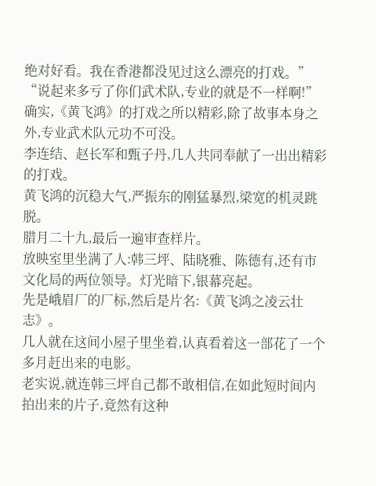绝对好看。我在香港都没见过这么漂亮的打戏。”
“说起来多亏了你们武术队,专业的就是不一样啊!”
确实,《黄飞鸿》的打戏之所以精彩,除了故事本身之外,专业武术队元功不可没。
李连结、赵长军和甄子丹,几人共同奉献了一出出精彩的打戏。
黄飞鸿的沉稳大气,严振东的刚猛暴烈,梁宽的机灵跳脱。
腊月二十九,最后一遍审查样片。
放映室里坐满了人:韩三坪、陆晓雅、陈德有,还有市文化局的两位领导。灯光暗下,银幕亮起。
先是峨眉厂的厂标,然后是片名:《黄飞鸿之凌云壮志》。
几人就在这间小屋子里坐着,认真看着这一部花了一个多月赶出来的电影。
老实说,就连韩三坪自己都不敢相信,在如此短时间内拍出来的片子,竟然有这种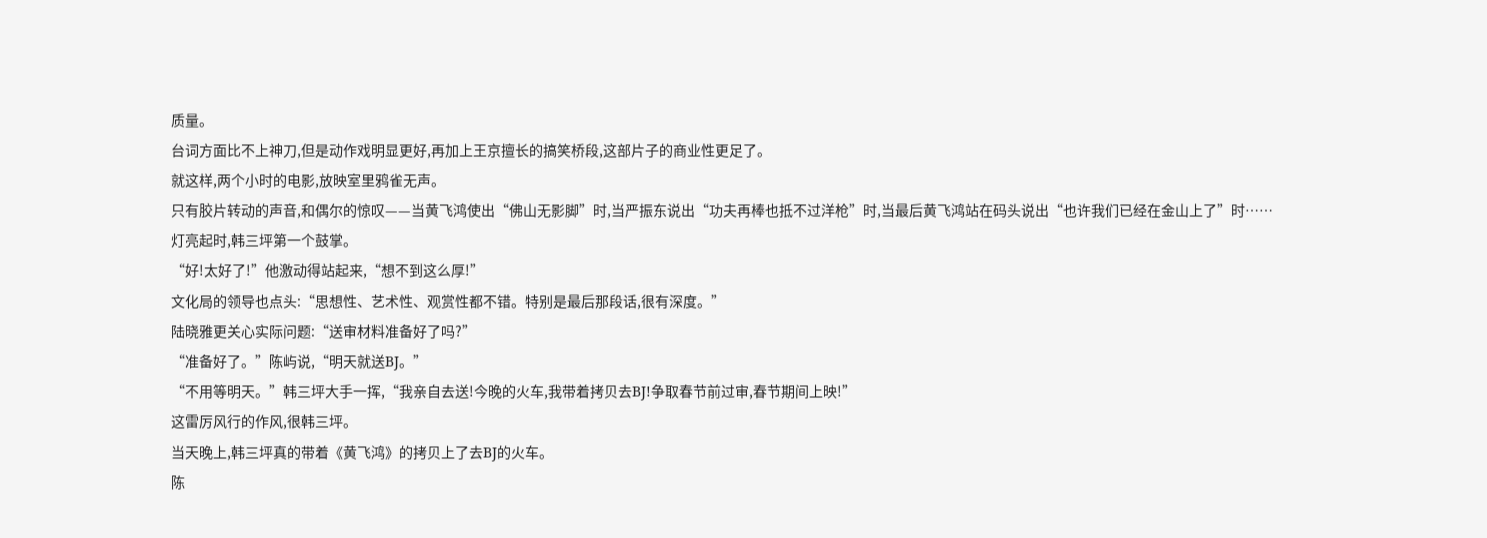质量。
台词方面比不上神刀,但是动作戏明显更好,再加上王京擅长的搞笑桥段,这部片子的商业性更足了。
就这样,两个小时的电影,放映室里鸦雀无声。
只有胶片转动的声音,和偶尔的惊叹——当黄飞鸿使出“佛山无影脚”时,当严振东说出“功夫再棒也抵不过洋枪”时,当最后黄飞鸿站在码头说出“也许我们已经在金山上了”时……
灯亮起时,韩三坪第一个鼓掌。
“好!太好了!”他激动得站起来,“想不到这么厚!”
文化局的领导也点头:“思想性、艺术性、观赏性都不错。特别是最后那段话,很有深度。”
陆晓雅更关心实际问题:“送审材料准备好了吗?”
“准备好了。”陈屿说,“明天就送BJ。”
“不用等明天。”韩三坪大手一挥,“我亲自去送!今晚的火车,我带着拷贝去BJ!争取春节前过审,春节期间上映!”
这雷厉风行的作风,很韩三坪。
当天晚上,韩三坪真的带着《黄飞鸿》的拷贝上了去BJ的火车。
陈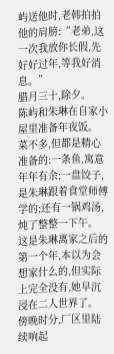屿送他时,老韩拍拍他的肩膀:“老弟,这一次我放你长假,先好好过年,等我好消息。”
腊月三十,除夕。
陈屿和朱琳在自家小屋里准备年夜饭。
菜不多,但都是精心准备的:一条鱼,寓意年年有余;一盘饺子,是朱琳跟着食堂师傅学的;还有一锅鸡汤,炖了整整一下午。
这是朱琳离家之后的第一个年,本以为会想家什么的,但实际上完全没有,她早沉浸在二人世界了。
傍晚时分,厂区里陆续响起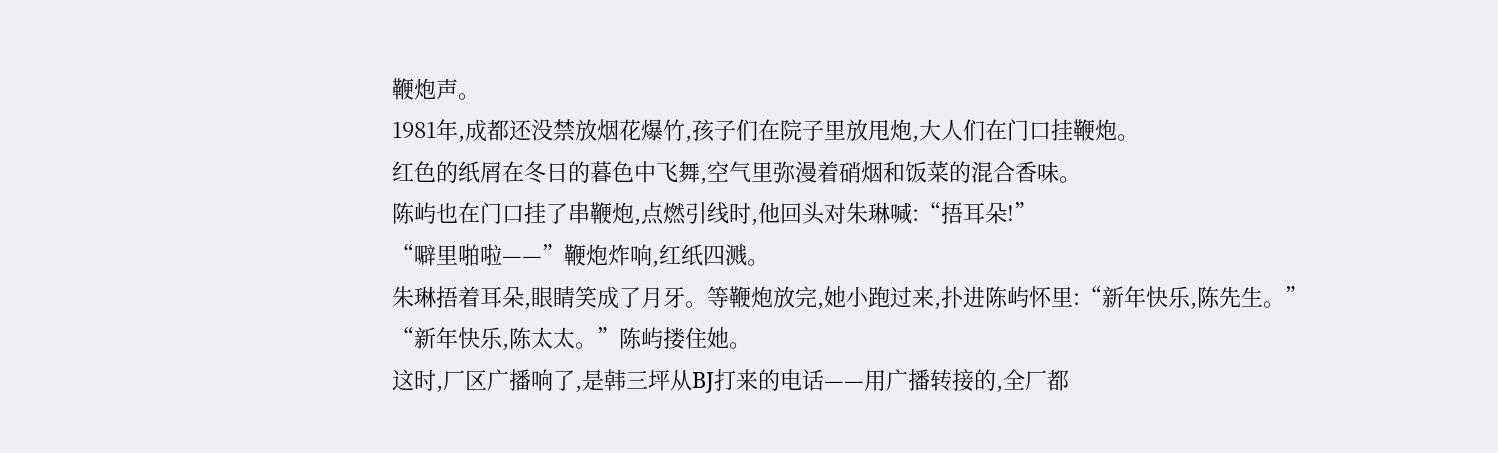鞭炮声。
1981年,成都还没禁放烟花爆竹,孩子们在院子里放甩炮,大人们在门口挂鞭炮。
红色的纸屑在冬日的暮色中飞舞,空气里弥漫着硝烟和饭菜的混合香味。
陈屿也在门口挂了串鞭炮,点燃引线时,他回头对朱琳喊:“捂耳朵!”
“噼里啪啦——”鞭炮炸响,红纸四溅。
朱琳捂着耳朵,眼睛笑成了月牙。等鞭炮放完,她小跑过来,扑进陈屿怀里:“新年快乐,陈先生。”
“新年快乐,陈太太。”陈屿搂住她。
这时,厂区广播响了,是韩三坪从BJ打来的电话——用广播转接的,全厂都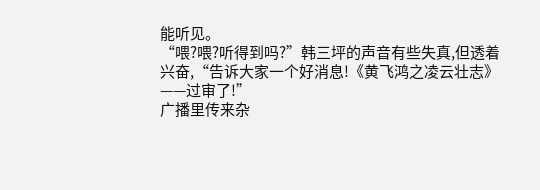能听见。
“喂?喂?听得到吗?”韩三坪的声音有些失真,但透着兴奋,“告诉大家一个好消息!《黄飞鸿之凌云壮志》——过审了!”
广播里传来杂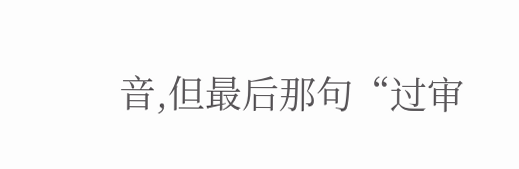音,但最后那句“过审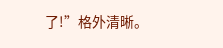了!”格外清晰。